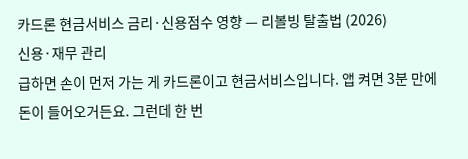카드론 현금서비스 금리·신용점수 영향 — 리볼빙 탈출법 (2026)
신용·재무 관리
급하면 손이 먼저 가는 게 카드론이고 현금서비스입니다. 앱 켜면 3분 만에 돈이 들어오거든요. 그런데 한 번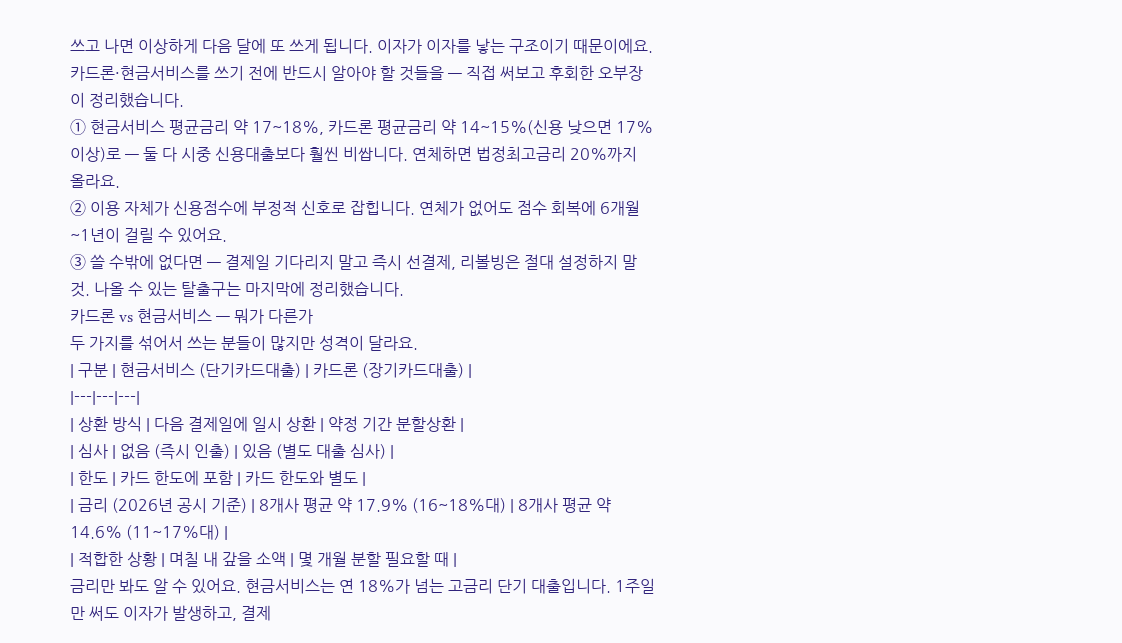쓰고 나면 이상하게 다음 달에 또 쓰게 됩니다. 이자가 이자를 낳는 구조이기 때문이에요. 카드론·현금서비스를 쓰기 전에 반드시 알아야 할 것들을 — 직접 써보고 후회한 오부장이 정리했습니다.
① 현금서비스 평균금리 약 17~18%, 카드론 평균금리 약 14~15%(신용 낮으면 17% 이상)로 — 둘 다 시중 신용대출보다 훨씬 비쌉니다. 연체하면 법정최고금리 20%까지 올라요.
② 이용 자체가 신용점수에 부정적 신호로 잡힙니다. 연체가 없어도 점수 회복에 6개월~1년이 걸릴 수 있어요.
③ 쓸 수밖에 없다면 — 결제일 기다리지 말고 즉시 선결제, 리볼빙은 절대 설정하지 말 것. 나올 수 있는 탈출구는 마지막에 정리했습니다.
카드론 vs 현금서비스 — 뭐가 다른가
두 가지를 섞어서 쓰는 분들이 많지만 성격이 달라요.
| 구분 | 현금서비스 (단기카드대출) | 카드론 (장기카드대출) |
|---|---|---|
| 상환 방식 | 다음 결제일에 일시 상환 | 약정 기간 분할상환 |
| 심사 | 없음 (즉시 인출) | 있음 (별도 대출 심사) |
| 한도 | 카드 한도에 포함 | 카드 한도와 별도 |
| 금리 (2026년 공시 기준) | 8개사 평균 약 17.9% (16~18%대) | 8개사 평균 약 14.6% (11~17%대) |
| 적합한 상황 | 며칠 내 갚을 소액 | 몇 개월 분할 필요할 때 |
금리만 봐도 알 수 있어요. 현금서비스는 연 18%가 넘는 고금리 단기 대출입니다. 1주일만 써도 이자가 발생하고, 결제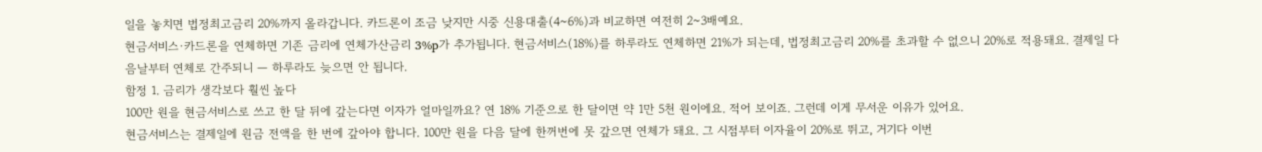일을 놓치면 법정최고금리 20%까지 올라갑니다. 카드론이 조금 낮지만 시중 신용대출(4~6%)과 비교하면 여전히 2~3배예요.
현금서비스·카드론을 연체하면 기존 금리에 연체가산금리 3%p가 추가됩니다. 현금서비스(18%)를 하루라도 연체하면 21%가 되는데, 법정최고금리 20%를 초과할 수 없으니 20%로 적용돼요. 결제일 다음날부터 연체로 간주되니 — 하루라도 늦으면 안 됩니다.
함정 1. 금리가 생각보다 훨씬 높다
100만 원을 현금서비스로 쓰고 한 달 뒤에 갚는다면 이자가 얼마일까요? 연 18% 기준으로 한 달이면 약 1만 5천 원이에요. 적어 보이죠. 그런데 이게 무서운 이유가 있어요.
현금서비스는 결제일에 원금 전액을 한 번에 갚아야 합니다. 100만 원을 다음 달에 한꺼번에 못 갚으면 연체가 돼요. 그 시점부터 이자율이 20%로 뛰고, 거기다 이번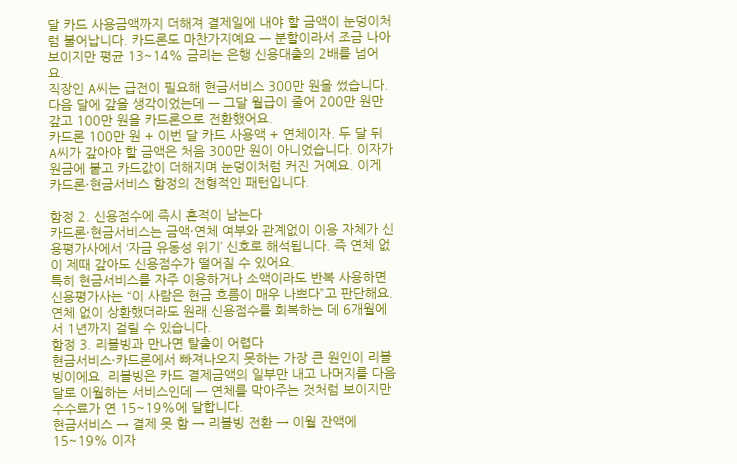달 카드 사용금액까지 더해져 결제일에 내야 할 금액이 눈덩이처럼 불어납니다. 카드론도 마찬가지예요 — 분할이라서 조금 나아 보이지만 평균 13~14% 금리는 은행 신용대출의 2배를 넘어요.
직장인 A씨는 급전이 필요해 현금서비스 300만 원을 썼습니다. 다음 달에 갚을 생각이었는데 — 그달 월급이 줄어 200만 원만 갚고 100만 원을 카드론으로 전환했어요.
카드론 100만 원 + 이번 달 카드 사용액 + 연체이자. 두 달 뒤 A씨가 갚아야 할 금액은 처음 300만 원이 아니었습니다. 이자가 원금에 붙고 카드값이 더해지며 눈덩이처럼 커진 거예요. 이게 카드론·현금서비스 함정의 전형적인 패턴입니다.

함정 2. 신용점수에 즉시 흔적이 남는다
카드론·현금서비스는 금액·연체 여부와 관계없이 이용 자체가 신용평가사에서 ‘자금 유동성 위기’ 신호로 해석됩니다. 즉 연체 없이 제때 갚아도 신용점수가 떨어질 수 있어요.
특히 현금서비스를 자주 이용하거나 소액이라도 반복 사용하면 신용평가사는 “이 사람은 현금 흐름이 매우 나쁘다”고 판단해요. 연체 없이 상환했더라도 원래 신용점수를 회복하는 데 6개월에서 1년까지 걸릴 수 있습니다.
함정 3. 리볼빙과 만나면 탈출이 어렵다
현금서비스·카드론에서 빠져나오지 못하는 가장 큰 원인이 리볼빙이에요. 리볼빙은 카드 결제금액의 일부만 내고 나머지를 다음 달로 이월하는 서비스인데 — 연체를 막아주는 것처럼 보이지만 수수료가 연 15~19%에 달합니다.
현금서비스 → 결제 못 함 → 리볼빙 전환 → 이월 잔액에 15~19% 이자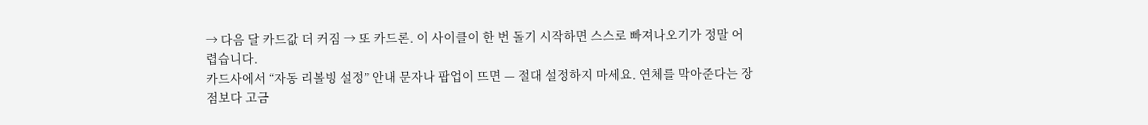→ 다음 달 카드값 더 커짐 → 또 카드론. 이 사이클이 한 번 돌기 시작하면 스스로 빠져나오기가 정말 어렵습니다.
카드사에서 “자동 리볼빙 설정” 안내 문자나 팝업이 뜨면 — 절대 설정하지 마세요. 연체를 막아준다는 장점보다 고금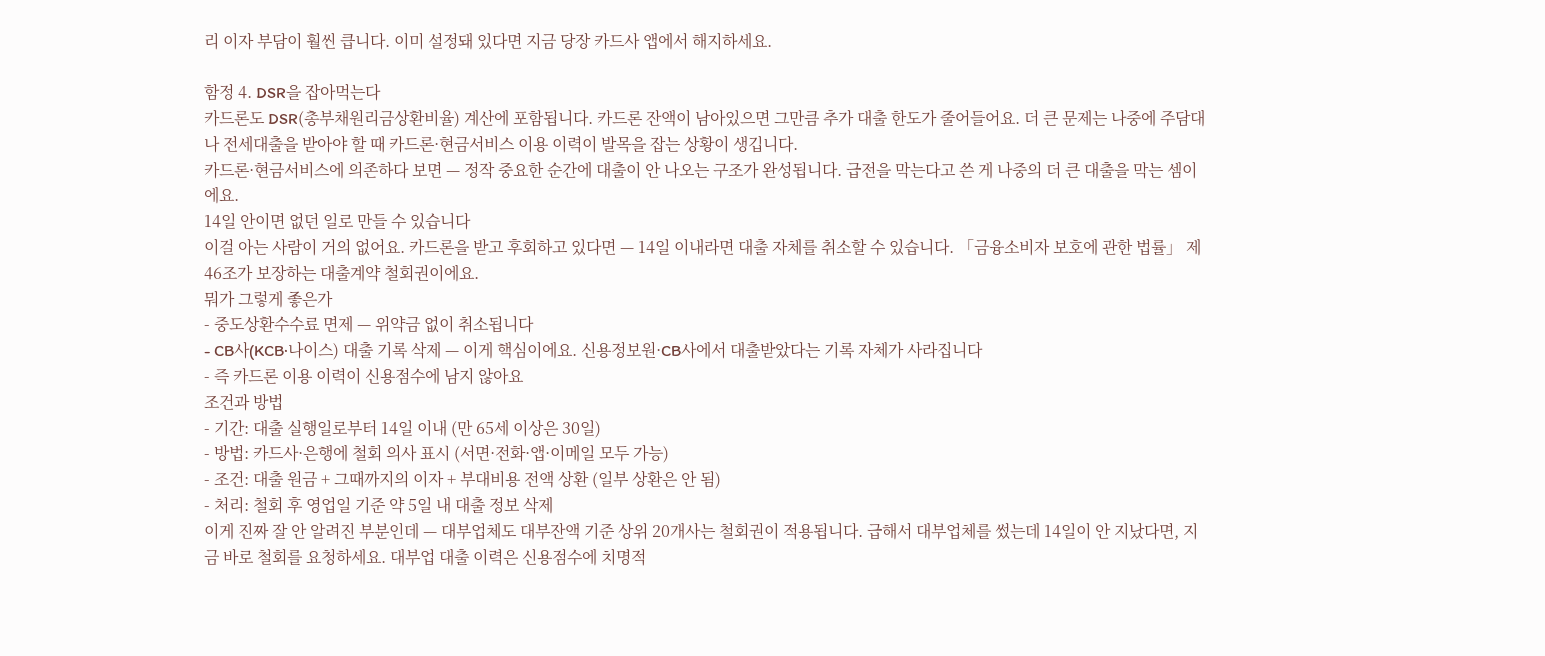리 이자 부담이 훨씬 큽니다. 이미 설정돼 있다면 지금 당장 카드사 앱에서 해지하세요.

함정 4. DSR을 잡아먹는다
카드론도 DSR(총부채원리금상환비율) 계산에 포함됩니다. 카드론 잔액이 남아있으면 그만큼 추가 대출 한도가 줄어들어요. 더 큰 문제는 나중에 주담대나 전세대출을 받아야 할 때 카드론·현금서비스 이용 이력이 발목을 잡는 상황이 생깁니다.
카드론·현금서비스에 의존하다 보면 — 정작 중요한 순간에 대출이 안 나오는 구조가 완성됩니다. 급전을 막는다고 쓴 게 나중의 더 큰 대출을 막는 셈이에요.
14일 안이면 없던 일로 만들 수 있습니다
이걸 아는 사람이 거의 없어요. 카드론을 받고 후회하고 있다면 — 14일 이내라면 대출 자체를 취소할 수 있습니다. 「금융소비자 보호에 관한 법률」 제46조가 보장하는 대출계약 철회권이에요.
뭐가 그렇게 좋은가
- 중도상환수수료 면제 — 위약금 없이 취소됩니다
- CB사(KCB·나이스) 대출 기록 삭제 — 이게 핵심이에요. 신용정보원·CB사에서 대출받았다는 기록 자체가 사라집니다
- 즉 카드론 이용 이력이 신용점수에 남지 않아요
조건과 방법
- 기간: 대출 실행일로부터 14일 이내 (만 65세 이상은 30일)
- 방법: 카드사·은행에 철회 의사 표시 (서면·전화·앱·이메일 모두 가능)
- 조건: 대출 원금 + 그때까지의 이자 + 부대비용 전액 상환 (일부 상환은 안 됨)
- 처리: 철회 후 영업일 기준 약 5일 내 대출 정보 삭제
이게 진짜 잘 안 알려진 부분인데 — 대부업체도 대부잔액 기준 상위 20개사는 철회권이 적용됩니다. 급해서 대부업체를 썼는데 14일이 안 지났다면, 지금 바로 철회를 요청하세요. 대부업 대출 이력은 신용점수에 치명적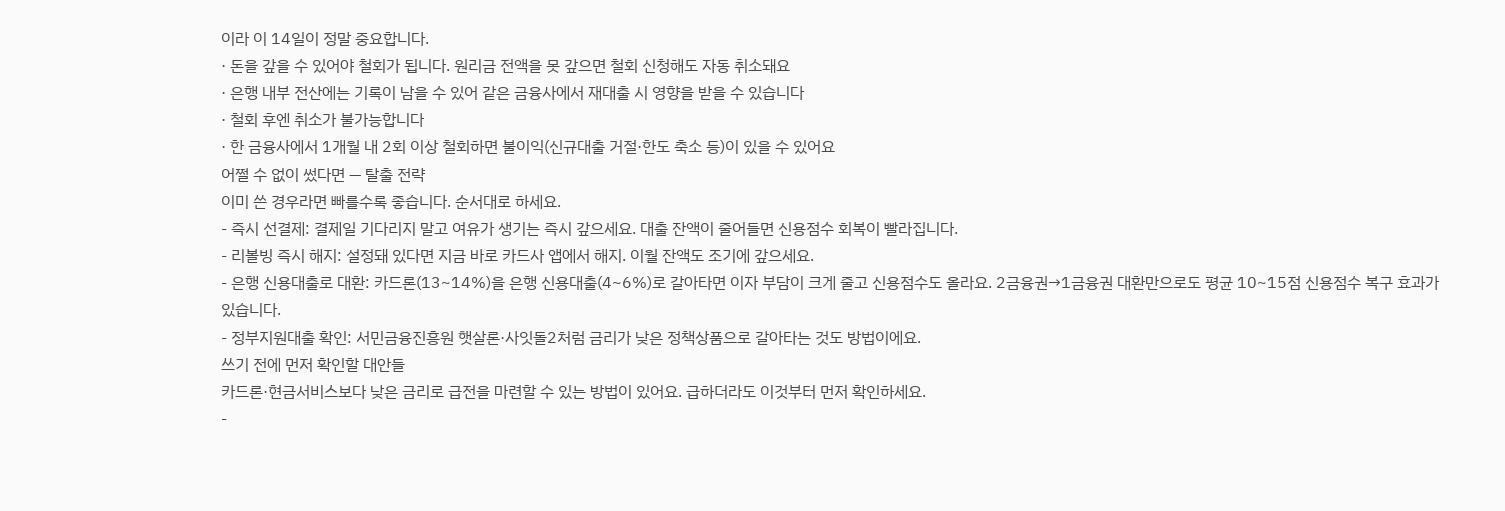이라 이 14일이 정말 중요합니다.
· 돈을 갚을 수 있어야 철회가 됩니다. 원리금 전액을 못 갚으면 철회 신청해도 자동 취소돼요
· 은행 내부 전산에는 기록이 남을 수 있어 같은 금융사에서 재대출 시 영향을 받을 수 있습니다
· 철회 후엔 취소가 불가능합니다
· 한 금융사에서 1개월 내 2회 이상 철회하면 불이익(신규대출 거절·한도 축소 등)이 있을 수 있어요
어쩔 수 없이 썼다면 — 탈출 전략
이미 쓴 경우라면 빠를수록 좋습니다. 순서대로 하세요.
- 즉시 선결제: 결제일 기다리지 말고 여유가 생기는 즉시 갚으세요. 대출 잔액이 줄어들면 신용점수 회복이 빨라집니다.
- 리볼빙 즉시 해지: 설정돼 있다면 지금 바로 카드사 앱에서 해지. 이월 잔액도 조기에 갚으세요.
- 은행 신용대출로 대환: 카드론(13~14%)을 은행 신용대출(4~6%)로 갈아타면 이자 부담이 크게 줄고 신용점수도 올라요. 2금융권→1금융권 대환만으로도 평균 10~15점 신용점수 복구 효과가 있습니다.
- 정부지원대출 확인: 서민금융진흥원 햇살론·사잇돌2처럼 금리가 낮은 정책상품으로 갈아타는 것도 방법이에요.
쓰기 전에 먼저 확인할 대안들
카드론·현금서비스보다 낮은 금리로 급전을 마련할 수 있는 방법이 있어요. 급하더라도 이것부터 먼저 확인하세요.
-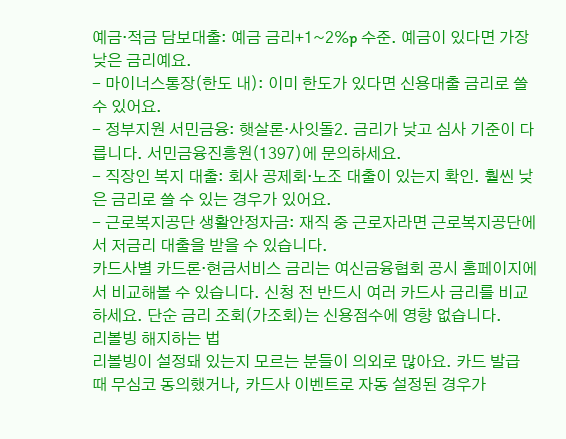예금·적금 담보대출: 예금 금리+1~2%p 수준. 예금이 있다면 가장 낮은 금리예요.
- 마이너스통장(한도 내): 이미 한도가 있다면 신용대출 금리로 쓸 수 있어요.
- 정부지원 서민금융: 햇살론·사잇돌2. 금리가 낮고 심사 기준이 다릅니다. 서민금융진흥원(1397)에 문의하세요.
- 직장인 복지 대출: 회사 공제회·노조 대출이 있는지 확인. 훨씬 낮은 금리로 쓸 수 있는 경우가 있어요.
- 근로복지공단 생활안정자금: 재직 중 근로자라면 근로복지공단에서 저금리 대출을 받을 수 있습니다.
카드사별 카드론·현금서비스 금리는 여신금융협회 공시 홈페이지에서 비교해볼 수 있습니다. 신청 전 반드시 여러 카드사 금리를 비교하세요. 단순 금리 조회(가조회)는 신용점수에 영향 없습니다.
리볼빙 해지하는 법
리볼빙이 설정돼 있는지 모르는 분들이 의외로 많아요. 카드 발급 때 무심코 동의했거나, 카드사 이벤트로 자동 설정된 경우가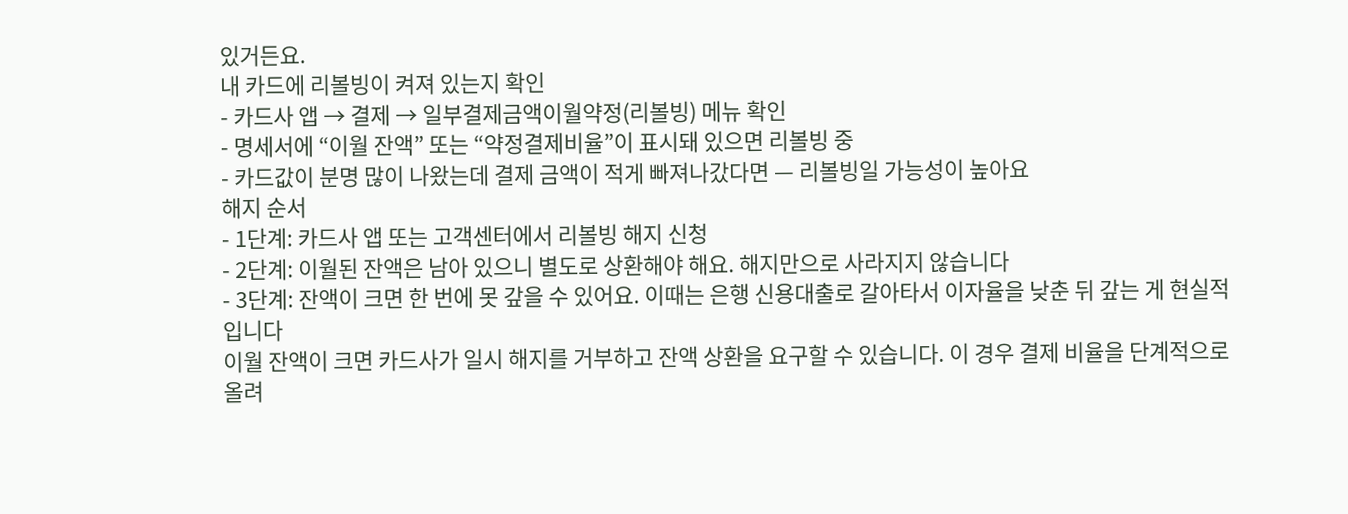있거든요.
내 카드에 리볼빙이 켜져 있는지 확인
- 카드사 앱 → 결제 → 일부결제금액이월약정(리볼빙) 메뉴 확인
- 명세서에 “이월 잔액” 또는 “약정결제비율”이 표시돼 있으면 리볼빙 중
- 카드값이 분명 많이 나왔는데 결제 금액이 적게 빠져나갔다면 — 리볼빙일 가능성이 높아요
해지 순서
- 1단계: 카드사 앱 또는 고객센터에서 리볼빙 해지 신청
- 2단계: 이월된 잔액은 남아 있으니 별도로 상환해야 해요. 해지만으로 사라지지 않습니다
- 3단계: 잔액이 크면 한 번에 못 갚을 수 있어요. 이때는 은행 신용대출로 갈아타서 이자율을 낮춘 뒤 갚는 게 현실적입니다
이월 잔액이 크면 카드사가 일시 해지를 거부하고 잔액 상환을 요구할 수 있습니다. 이 경우 결제 비율을 단계적으로 올려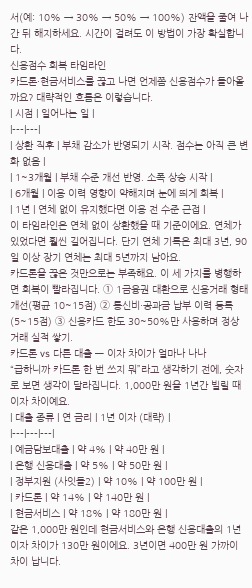서(예: 10% → 30% → 50% → 100%) 잔액을 줄여 나간 뒤 해지하세요. 시간이 걸려도 이 방법이 가장 확실합니다.
신용점수 회복 타임라인
카드론·현금서비스를 끊고 나면 언제쯤 신용점수가 돌아올까요? 대략적인 흐름은 이렇습니다.
| 시점 | 일어나는 일 |
|---|---|
| 상환 직후 | 부채 감소가 반영되기 시작. 점수는 아직 큰 변화 없음 |
| 1~3개월 | 부채 수준 개선 반영. 소폭 상승 시작 |
| 6개월 | 이용 이력 영향이 약해지며 눈에 띄게 회복 |
| 1년 | 연체 없이 유지했다면 이용 전 수준 근접 |
이 타임라인은 연체 없이 상환했을 때 기준이에요. 연체가 있었다면 훨씬 길어집니다. 단기 연체 기록은 최대 3년, 90일 이상 장기 연체는 최대 5년까지 남아요.
카드론을 끊은 것만으로는 부족해요. 이 세 가지를 병행하면 회복이 빨라집니다. ① 1금융권 대환으로 신용거래 형태 개선(평균 10~15점) ② 통신비·공과금 납부 이력 등록(5~15점) ③ 신용카드 한도 30~50%만 사용하며 정상 거래 실적 쌓기.
카드론 vs 다른 대출 — 이자 차이가 얼마나 나나
“급하니까 카드론 한 번 쓰지 뭐”라고 생각하기 전에, 숫자로 보면 생각이 달라집니다. 1,000만 원을 1년간 빌릴 때 이자 차이예요.
| 대출 종류 | 연 금리 | 1년 이자 (대략) |
|---|---|---|
| 예금담보대출 | 약 4% | 약 40만 원 |
| 은행 신용대출 | 약 5% | 약 50만 원 |
| 정부지원 (사잇돌2) | 약 10% | 약 100만 원 |
| 카드론 | 약 14% | 약 140만 원 |
| 현금서비스 | 약 18% | 약 180만 원 |
같은 1,000만 원인데 현금서비스와 은행 신용대출의 1년 이자 차이가 130만 원이에요. 3년이면 400만 원 가까이 차이 납니다.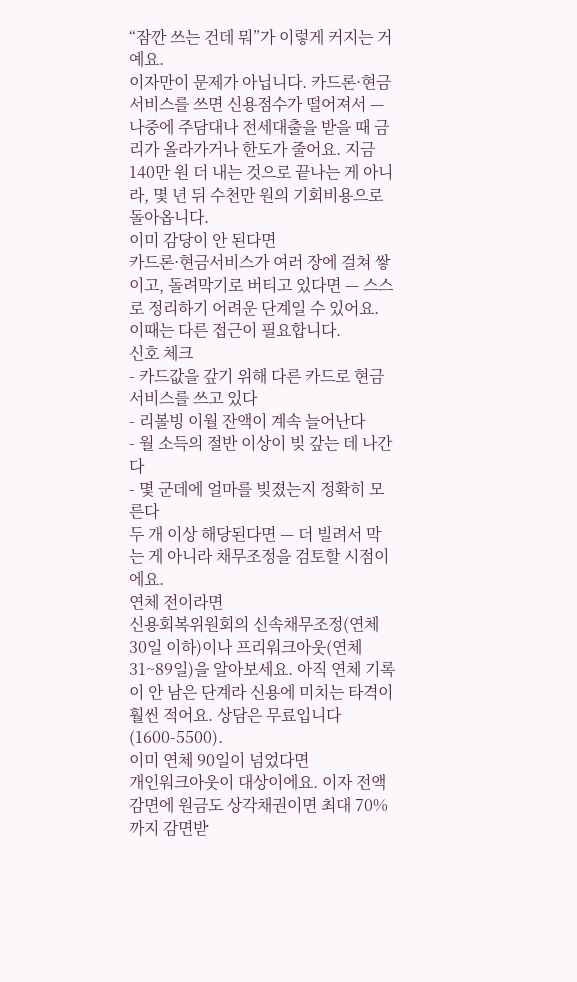“잠깐 쓰는 건데 뭐”가 이렇게 커지는 거예요.
이자만이 문제가 아닙니다. 카드론·현금서비스를 쓰면 신용점수가 떨어져서 — 나중에 주담대나 전세대출을 받을 때 금리가 올라가거나 한도가 줄어요. 지금 140만 원 더 내는 것으로 끝나는 게 아니라, 몇 년 뒤 수천만 원의 기회비용으로 돌아옵니다.
이미 감당이 안 된다면
카드론·현금서비스가 여러 장에 걸쳐 쌓이고, 돌려막기로 버티고 있다면 — 스스로 정리하기 어려운 단계일 수 있어요. 이때는 다른 접근이 필요합니다.
신호 체크
- 카드값을 갚기 위해 다른 카드로 현금서비스를 쓰고 있다
- 리볼빙 이월 잔액이 계속 늘어난다
- 월 소득의 절반 이상이 빚 갚는 데 나간다
- 몇 군데에 얼마를 빚졌는지 정확히 모른다
두 개 이상 해당된다면 — 더 빌려서 막는 게 아니라 채무조정을 검토할 시점이에요.
연체 전이라면
신용회복위원회의 신속채무조정(연체 30일 이하)이나 프리워크아웃(연체 31~89일)을 알아보세요. 아직 연체 기록이 안 남은 단계라 신용에 미치는 타격이 훨씬 적어요. 상담은 무료입니다 (1600-5500).
이미 연체 90일이 넘었다면
개인워크아웃이 대상이에요. 이자 전액 감면에 원금도 상각채권이면 최대 70%까지 감면받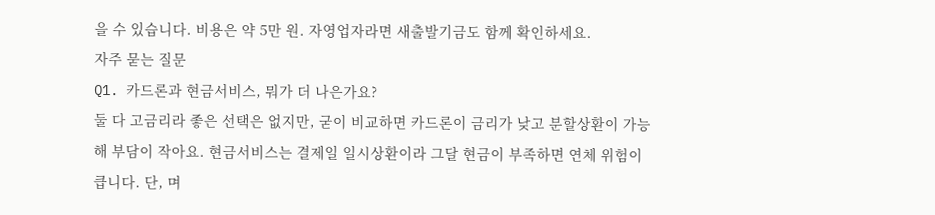을 수 있습니다. 비용은 약 5만 원. 자영업자라면 새출발기금도 함께 확인하세요.
자주 묻는 질문
Q1. 카드론과 현금서비스, 뭐가 더 나은가요?
둘 다 고금리라 좋은 선택은 없지만, 굳이 비교하면 카드론이 금리가 낮고 분할상환이 가능해 부담이 작아요. 현금서비스는 결제일 일시상환이라 그달 현금이 부족하면 연체 위험이 큽니다. 단, 며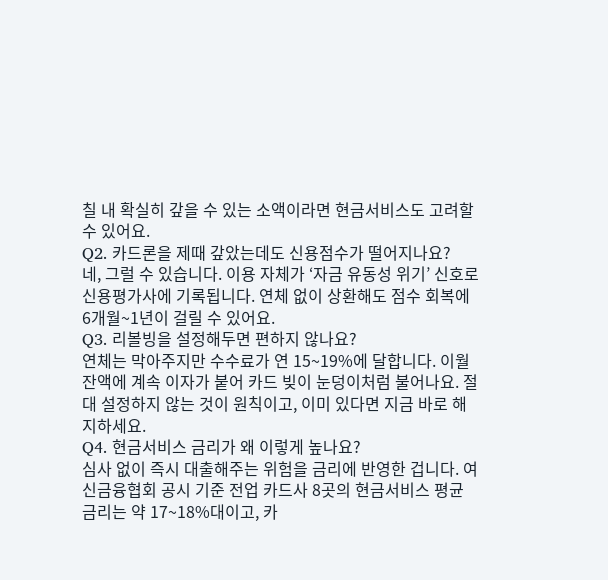칠 내 확실히 갚을 수 있는 소액이라면 현금서비스도 고려할 수 있어요.
Q2. 카드론을 제때 갚았는데도 신용점수가 떨어지나요?
네, 그럴 수 있습니다. 이용 자체가 ‘자금 유동성 위기’ 신호로 신용평가사에 기록됩니다. 연체 없이 상환해도 점수 회복에 6개월~1년이 걸릴 수 있어요.
Q3. 리볼빙을 설정해두면 편하지 않나요?
연체는 막아주지만 수수료가 연 15~19%에 달합니다. 이월 잔액에 계속 이자가 붙어 카드 빚이 눈덩이처럼 불어나요. 절대 설정하지 않는 것이 원칙이고, 이미 있다면 지금 바로 해지하세요.
Q4. 현금서비스 금리가 왜 이렇게 높나요?
심사 없이 즉시 대출해주는 위험을 금리에 반영한 겁니다. 여신금융협회 공시 기준 전업 카드사 8곳의 현금서비스 평균 금리는 약 17~18%대이고, 카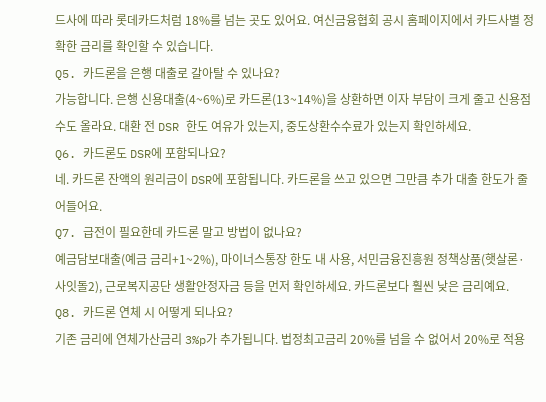드사에 따라 롯데카드처럼 18%를 넘는 곳도 있어요. 여신금융협회 공시 홈페이지에서 카드사별 정확한 금리를 확인할 수 있습니다.
Q5. 카드론을 은행 대출로 갈아탈 수 있나요?
가능합니다. 은행 신용대출(4~6%)로 카드론(13~14%)을 상환하면 이자 부담이 크게 줄고 신용점수도 올라요. 대환 전 DSR 한도 여유가 있는지, 중도상환수수료가 있는지 확인하세요.
Q6. 카드론도 DSR에 포함되나요?
네. 카드론 잔액의 원리금이 DSR에 포함됩니다. 카드론을 쓰고 있으면 그만큼 추가 대출 한도가 줄어들어요.
Q7. 급전이 필요한데 카드론 말고 방법이 없나요?
예금담보대출(예금 금리+1~2%), 마이너스통장 한도 내 사용, 서민금융진흥원 정책상품(햇살론·사잇돌2), 근로복지공단 생활안정자금 등을 먼저 확인하세요. 카드론보다 훨씬 낮은 금리예요.
Q8. 카드론 연체 시 어떻게 되나요?
기존 금리에 연체가산금리 3%p가 추가됩니다. 법정최고금리 20%를 넘을 수 없어서 20%로 적용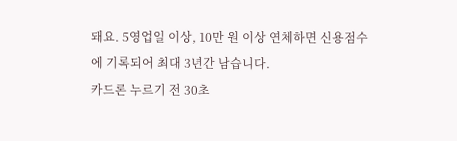돼요. 5영업일 이상, 10만 원 이상 연체하면 신용점수에 기록되어 최대 3년간 남습니다.
카드론 누르기 전 30초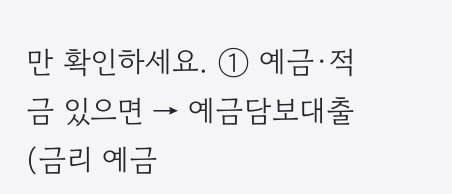만 확인하세요. ① 예금·적금 있으면 → 예금담보대출(금리 예금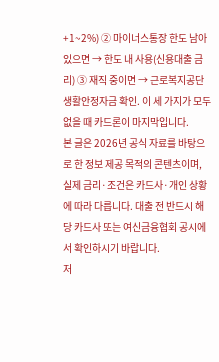+1~2%) ② 마이너스통장 한도 남아있으면 → 한도 내 사용(신용대출 금리) ③ 재직 중이면 → 근로복지공단 생활안정자금 확인. 이 세 가지가 모두 없을 때 카드론이 마지막입니다.
본 글은 2026년 공식 자료를 바탕으로 한 정보 제공 목적의 콘텐츠이며, 실제 금리·조건은 카드사·개인 상황에 따라 다릅니다. 대출 전 반드시 해당 카드사 또는 여신금융협회 공시에서 확인하시기 바랍니다.
저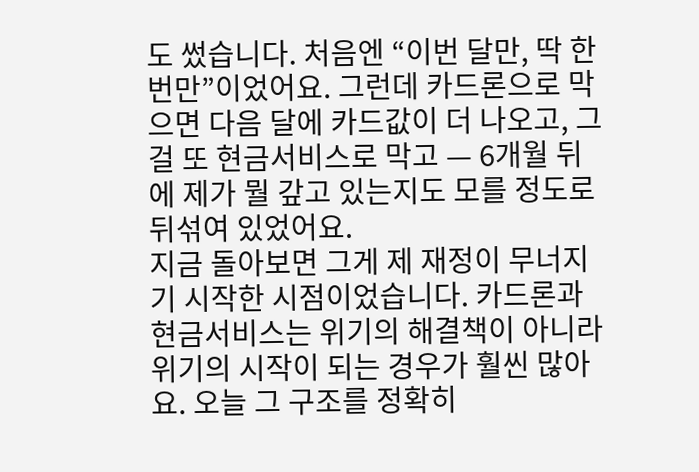도 썼습니다. 처음엔 “이번 달만, 딱 한 번만”이었어요. 그런데 카드론으로 막으면 다음 달에 카드값이 더 나오고, 그걸 또 현금서비스로 막고 — 6개월 뒤에 제가 뭘 갚고 있는지도 모를 정도로 뒤섞여 있었어요.
지금 돌아보면 그게 제 재정이 무너지기 시작한 시점이었습니다. 카드론과 현금서비스는 위기의 해결책이 아니라 위기의 시작이 되는 경우가 훨씬 많아요. 오늘 그 구조를 정확히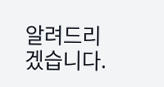알려드리겠습니다.